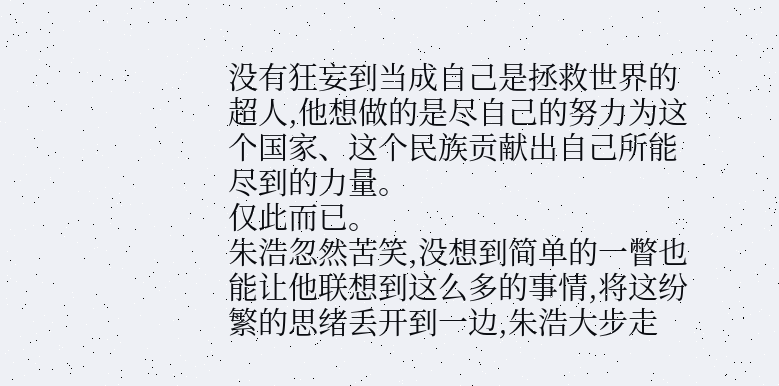没有狂妄到当成自己是拯救世界的超人,他想做的是尽自己的努力为这个国家、这个民族贡献出自己所能尽到的力量。
仅此而已。
朱浩忽然苦笑,没想到简单的一瞥也能让他联想到这么多的事情,将这纷繁的思绪丢开到一边,朱浩大步走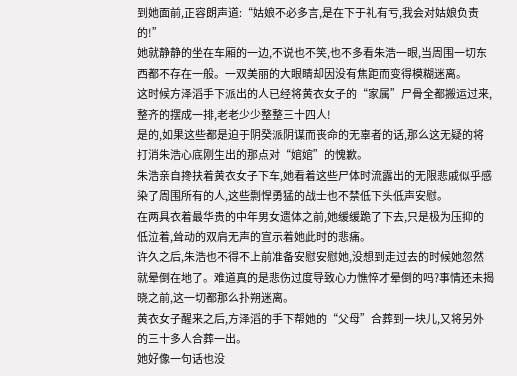到她面前,正容朗声道:“姑娘不必多言,是在下于礼有亏,我会对姑娘负责的!”
她就静静的坐在车厢的一边,不说也不笑,也不多看朱浩一眼,当周围一切东西都不存在一般。一双美丽的大眼睛却因没有焦距而变得模糊迷离。
这时候方泽滔手下派出的人已经将黄衣女子的“家属”尸骨全都搬运过来,整齐的摆成一排,老老少少整整三十四人!
是的,如果这些都是迫于阴癸派阴谋而丧命的无辜者的话,那么这无疑的将打消朱浩心底刚生出的那点对“婠婠”的愧歉。
朱浩亲自搀扶着黄衣女子下车,她看着这些尸体时流露出的无限悲戚似乎感染了周围所有的人,这些剽悍勇猛的战士也不禁低下头低声安慰。
在两具衣着最华贵的中年男女遗体之前,她缓缓跪了下去,只是极为压抑的低泣着,耸动的双肩无声的宣示着她此时的悲痛。
许久之后,朱浩也不得不上前准备安慰安慰她,没想到走过去的时候她忽然就晕倒在地了。难道真的是悲伤过度导致心力憔悴才晕倒的吗?事情还未揭晓之前,这一切都那么扑朔迷离。
黄衣女子醒来之后,方泽滔的手下帮她的“父母”合葬到一块儿,又将另外的三十多人合葬一出。
她好像一句话也没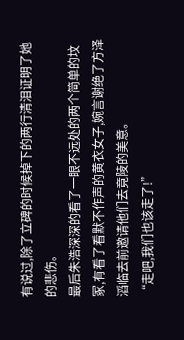有说过,除了立碑的时候掉下的两行清泪证明了她的悲伤。
最后朱浩深深的看了一眼不远处的两个简单的坟冢,有看了看默不作声的黄衣女子,婉言谢绝了方泽滔临去前邀请他们去竟陵的美意。
“走吧,我们也该走了!”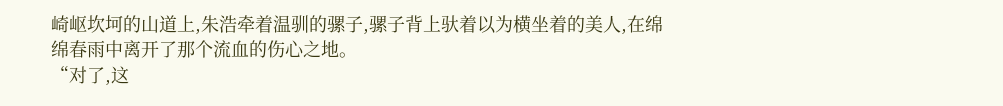崎岖坎坷的山道上,朱浩牵着温驯的骡子,骡子背上驮着以为横坐着的美人,在绵绵春雨中离开了那个流血的伤心之地。
“对了,这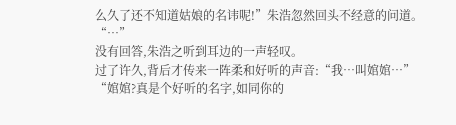么久了还不知道姑娘的名讳呢!”朱浩忽然回头不经意的问道。
“…”
没有回答,朱浩之听到耳边的一声轻叹。
过了许久,背后才传来一阵柔和好听的声音:“我…叫婠婠…”
“婠婠?真是个好听的名字,如同你的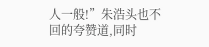人一般!”朱浩头也不回的夸赞道,同时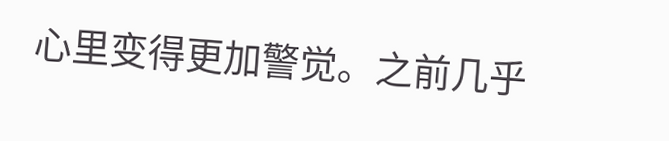心里变得更加警觉。之前几乎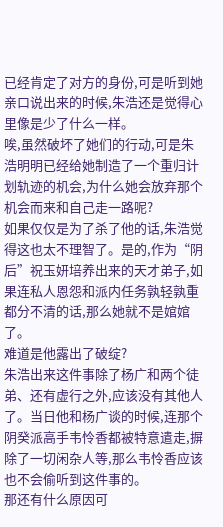已经肯定了对方的身份,可是听到她亲口说出来的时候,朱浩还是觉得心里像是少了什么一样。
唉,虽然破坏了她们的行动,可是朱浩明明已经给她制造了一个重归计划轨迹的机会,为什么她会放弃那个机会而来和自己走一路呢?
如果仅仅是为了杀了他的话,朱浩觉得这也太不理智了。是的,作为“阴后”祝玉妍培养出来的天才弟子,如果连私人恩怨和派内任务孰轻孰重都分不清的话,那么她就不是婠婠了。
难道是他露出了破绽?
朱浩出来这件事除了杨广和两个徒弟、还有虚行之外,应该没有其他人了。当日他和杨广谈的时候,连那个阴癸派高手韦怜香都被特意遣走,摒除了一切闲杂人等,那么韦怜香应该也不会偷听到这件事的。
那还有什么原因可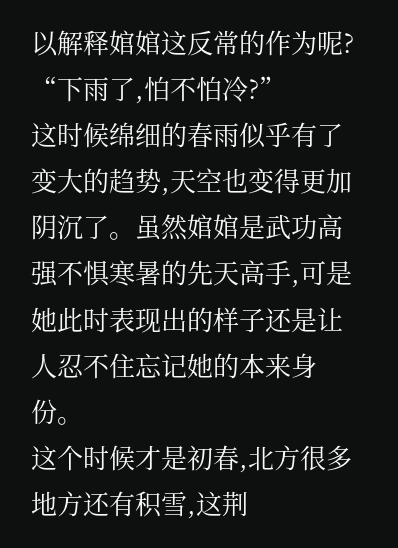以解释婠婠这反常的作为呢?
“下雨了,怕不怕冷?”
这时候绵细的春雨似乎有了变大的趋势,天空也变得更加阴沉了。虽然婠婠是武功高强不惧寒暑的先天高手,可是她此时表现出的样子还是让人忍不住忘记她的本来身份。
这个时候才是初春,北方很多地方还有积雪,这荆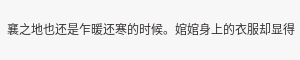襄之地也还是乍暖还寒的时候。婠婠身上的衣服却显得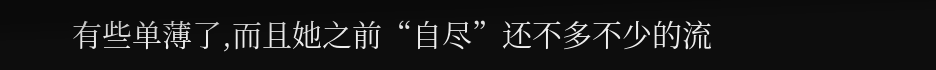有些单薄了,而且她之前“自尽”还不多不少的流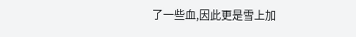了一些血,因此更是雪上加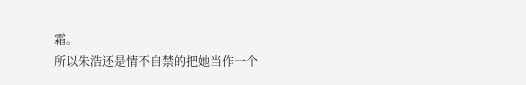霜。
所以朱浩还是情不自禁的把她当作一个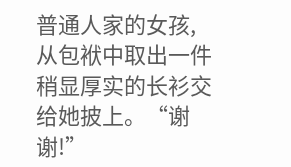普通人家的女孩,从包袱中取出一件稍显厚实的长衫交给她披上。“谢谢!”